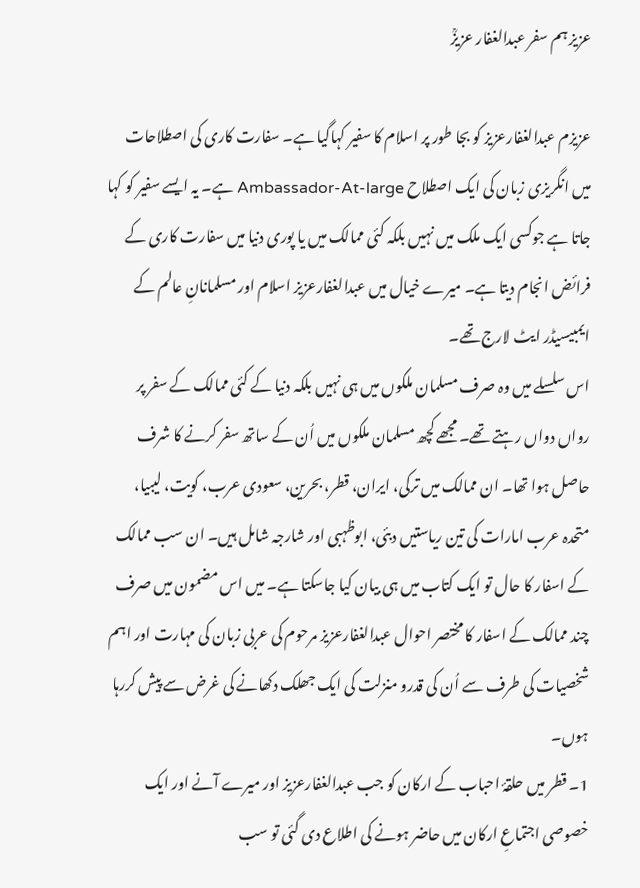عزیز ہم سفر عبدالغفار عزیزؒ

عزیزم عبدالغفارعزیز کو بجا طور پر اسلام کا سفیر کہاگیا ہے۔ سفارت کاری کی اصطلاحات میں انگریزی زبان کی ایک اصطلاح Ambassador-At-large ہے۔ یہ ایسے سفیر کو کہا جاتا ہے جوکسی ایک ملک میں نہیں بلکہ کئی ممالک میں یا پوری دنیا میں سفارت کاری کے فرائض انجام دیتا ہے۔ میرے خیال میں عبدالغفارعزیز اسلام اور مسلمانانِ عالم کے ایمبیسیڈر ایٹ لارج تھے۔
اس سلسلے میں وہ صرف مسلمان ملکوں میں ہی نہیں بلکہ دنیا کے کئی ممالک کے سفر پر رواں دواں رہتے تھے۔ مجھے کچھ مسلمان ملکوں میں اُن کے ساتھ سفر کرنے کا شرف حاصل ہوا تھا۔ ان ممالک میں ترکی، ایران، قطر، بحرین، سعودی عرب، کویت، لیبیا، متحدہ عرب امارات کی تین ریاستیں دبئی، ابوظہبی اور شارجہ شامل ہیں۔ ان سب ممالک کے اسفار کا حال تو ایک کتاب میں ہی بیان کیا جاسکتا ہے۔ میں اس مضمون میں صرف چند ممالک کے اسفار کا مختصر احوال عبدالغفارعزیز مرحوم کی عربی زبان کی مہارت اور اہم شخصیات کی طرف سے اُن کی قدرو منزلت کی ایک جھلک دکھانے کی غرض سے پیش کررہا ہوں۔
1۔ قطر میں حلقۂ احباب کے ارکان کو جب عبدالغفارعزیز اور میرے آنے اور ایک خصوصی اجتماعِ ارکان میں حاضر ہونے کی اطلاع دی گئی تو سب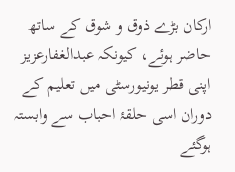ارکان بڑے ذوق و شوق کے ساتھ حاضر ہوئے، کیونکہ عبدالغفارعزیز اپنی قطر یونیورسٹی میں تعلیم کے دوران اسی حلقۂ احباب سے وابستہ ہوگئے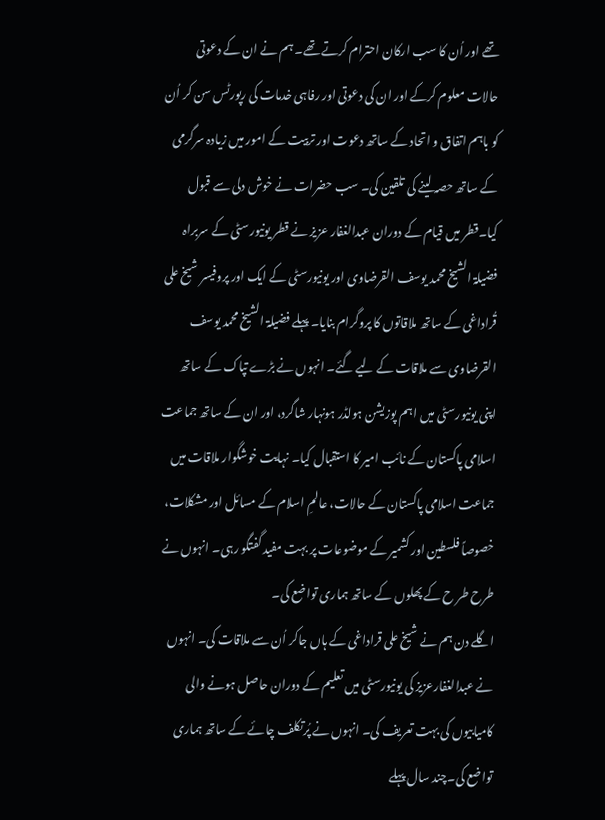تھے اور اُن کا سب ارکان احترام کرتے تھے۔ ہم نے ان کے دعوتی حالات معلوم کرکے اور ان کی دعوتی اور رفاہی خدمات کی رپورٹس سن کر اُن کو باہم اتفاق و اتحاد کے ساتھ دعوت اور تربیت کے امور میں زیادہ سرگرمی کے ساتھ حصہ لینے کی تلقین کی۔ سب حضرات نے خوش دلی سے قبول کیا۔قطر میں قیام کے دوران عبدالغفار عزیز نے قطر یونیورسٹی کے سربراہ فضیلۃ الشیخ محمد یوسف القرضاوی اور یونیورسٹی کے ایک اور پروفیسر شیخ علی قُراداغی کے ساتھ ملاقاتوں کا پروگرام بنایا۔ پہلے فضیلۃ الشیخ محمد یوسف القرضاوی سے ملاقات کے لیے گئے۔ انہوں نے بڑے تپاک کے ساتھ اپنی یونیورسٹی میں اہم پوزیشن ہولڈر ہونہار شاگرد، اور ان کے ساتھ جماعت اسلامی پاکستان کے نائب امیر کا استقبال کیا۔ نہایت خوشگوار ملاقات میں جماعت اسلامی پاکستان کے حالات، عالمِ اسلام کے مسائل اور مشکلات، خصوصاً فلسطین اور کشمیر کے موضوعات پر بہت مفید گفتگو رہی۔ انہوں نے طرح طر ح کے پھلوں کے ساتھ ہماری تواضع کی۔
اگلے دن ہم نے شیخ علی قراداغی کے ہاں جاکر اُن سے ملاقات کی۔ انہوں نے عبدالغفارعزیز کی یونیورسٹی میں تعلیم کے دوران حاصل ہونے والی کامیابیوں کی بہت تعریف کی۔ انہوں نے پُرتکلف چائے کے ساتھ ہماری تواضع کی۔چند سال پہلے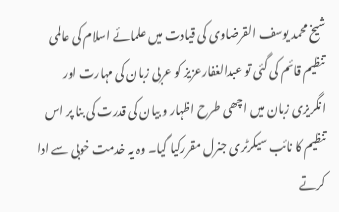شیخ محمد یوسف القرضاوی کی قیادت میں علمائے اسلام کی عالمی تنظیم قائم کی گئی تو عبدالغفارعزیز کو عربی زبان کی مہارت اور انگریزی زبان میں اچھی طرح اظہار و بیان کی قدرت کی بنا پر اس تنظیم کا نائب سیکرٹری جنرل مقررکیا گیا۔ وہ یہ خدمت خوبی سے ادا کرتے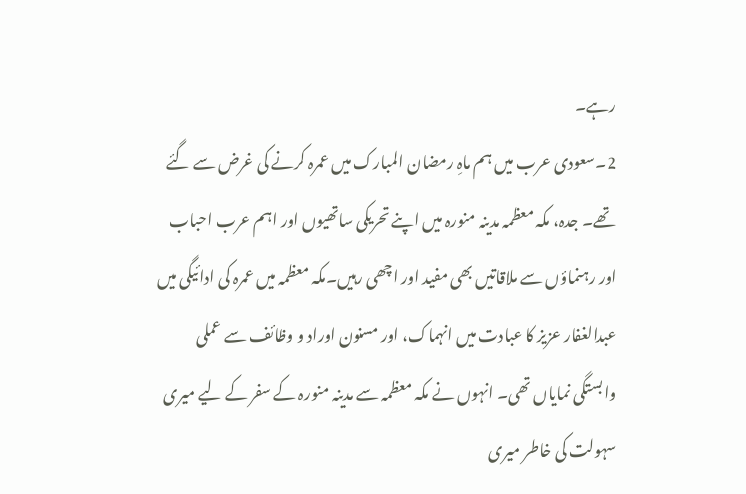رہے۔
2۔سعودی عرب میں ہم ماہِ رمضان المبارک میں عمرہ کرنے کی غرض سے گئے تھے۔ جدہ، مکہ معظمہ مدینہ منورہ میں اپنے تحریکی ساتھیوں اور اہم عرب احباب اور رہنماؤں سے ملاقاتیں بھی مفید اور اچھی رہیں۔مکہ معظمہ میں عمرہ کی ادائیگی میں عبدالغفار عزیز کا عبادت میں انہماک، اور مسنون اوراد و وظائف سے عملی وابستگی نمایاں تھی۔ انہوں نے مکہ معظمہ سے مدینہ منورہ کے سفر کے لیے میری سہولت کی خاطر میری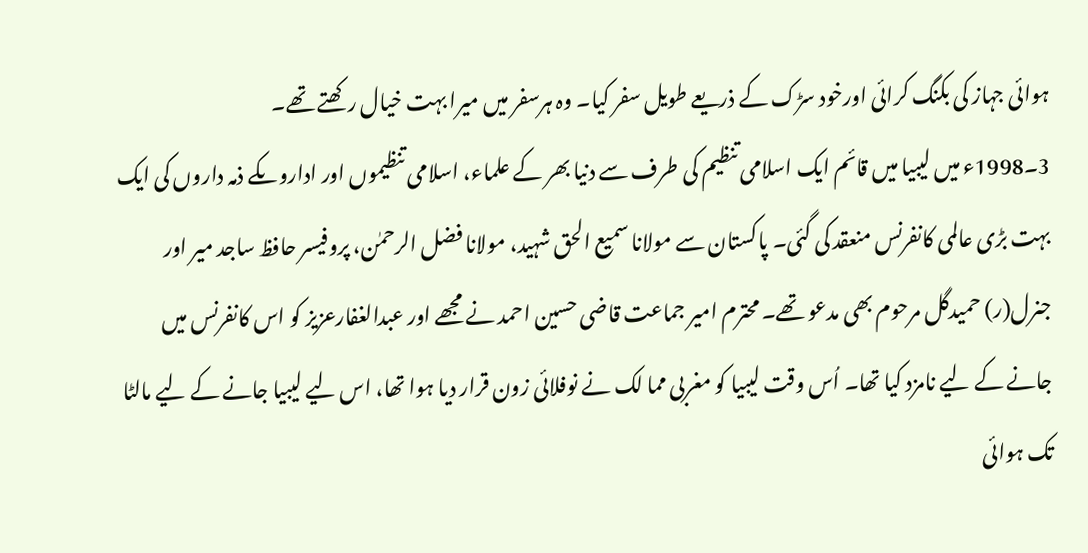ہوائی جہاز کی بکنگ کرائی اورخود سڑک کے ذریعے طویل سفر کیا۔ وہ ہرسفر میں میرا بہت خیال رکھتے تھے۔
3۔1998ء میں لیبیا میں قائم ایک اسلامی تنظیم کی طرف سے دنیا بھر کے علماء، اسلامی تنظیموں اور اداروںکے ذمہ داروں کی ایک بہت بڑی عالمی کانفرنس منعقد کی گئی۔ پاکستان سے مولانا سمیع الحق شہید، مولانا فضل الرحمٰن، پروفیسر حافظ ساجد میر اور جنرل(ر) حمیدگل مرحوم بھی مدعو تھے۔ محترم امیر جماعت قاضی حسین احمد نے مجھے اور عبدالغفارعزیز کو اس کانفرنس میں جانے کے لیے نامزد کیا تھا۔ اُس وقت لیبیا کو مغربی مما لک نے نوفلائی زون قرار دیا ہوا تھا، اس لیے لیبیا جانے کے لیے مالٹا تک ہوائی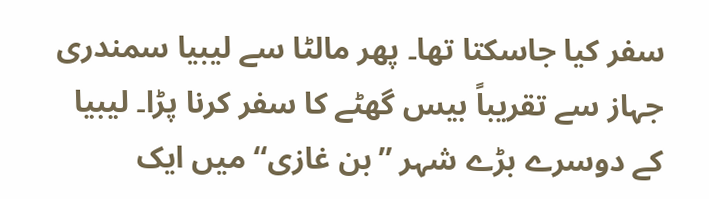سفر کیا جاسکتا تھا۔ پھر مالٹا سے لیبیا سمندری جہاز سے تقریباً بیس گھٹے کا سفر کرنا پڑا۔ لیبیا کے دوسرے بڑے شہر ’’بن غازی‘‘ میں ایک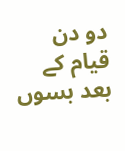دو دن قیام کے بعد بسوں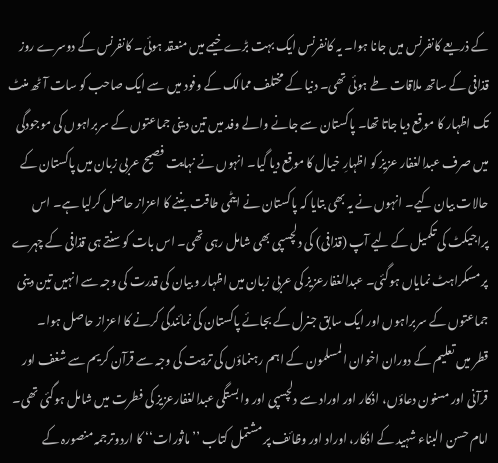کے ذریعے کانفرنس میں جانا ہوا۔ یہ کانفرنس ایک بہت بڑے خیمے میں منعقد ہوئی۔ کانفرنس کے دوسرے روز قذافی کے ساتھ ملاقات طے ہوئی تھی۔ دنیا کے مختلف ممالک کے وفود میں سے ایک صاحب کو سات آٹھ منٹ تک اظہار کا موقع دیا جاتا تھا۔ پاکستان سے جانے والے وفد میں تین دینی جماعتوں کے سربراہوں کی موجودگی میں صرف عبدالغفار عزیز کو اظہارِ خیال کا موقع دیا گیا۔ انہوں نے نہایت فصیح عربی زبان میں پاکستان کے حالات بیان کیے۔ انہوں نے یہ بھی بتایا کہ پاکستان نے ایٹمی طاقت بننے کا اعزاز حاصل کرلیا ہے۔ اس پراجیکٹ کی تکمیل کے لیے آپ (قذافی) کی دلچسپی بھی شامل رہی تھی۔ اس بات کو سنتے ہی قذافی کے چہرے پر مسکراہٹ نمایاں ہوگئی۔ عبدالغفارعزیز کی عربی زبان میں اظہار و بیان کی قدرت کی وجہ سے انہیں تین دینی جماعتوں کے سربراہوں اور ایک سابق جنرل کے بجائے پاکستان کی نمائندگی کرنے کا اعزاز حاصل ہوا۔
قطر میں تعلیم کے دوران اخوان المسلمون کے اہم رہنماؤں کی تربیت کی وجہ سے قرآن کریم سے شغف اور قرآنی اور مسنون دعاؤں، اذکار اور اوراد سے دلچسپی اور وابستگی عبدالغفارعزیز کی فطرت میں شامل ہوگئی تھی۔ امام حسن البناء شہید کے اذکار، اوراد اور وظائف پر مشتمل کتاب ’’ماثورات‘‘ کا اردوترجمہ منصورہ کے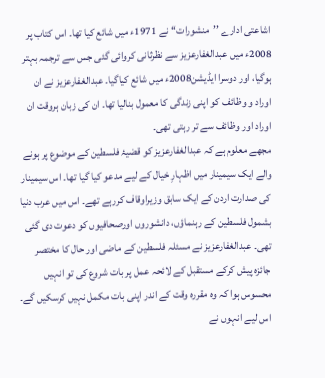اشاعتی ادارے ’’منشورات‘‘ نے 1971ء میں شائع کیا تھا۔ اس کتاب پر 2008ء میں عبدالغفارعزیز سے نظرثانی کروائی گئی جس سے ترجمہ بہتر ہوگیا، اور دوسرا ایڈیشن2008ء میں شائع کیاگیا۔ عبدالغفارعزیز نے ان اوراد و وظائف کو اپنی زندگی کا معمول بنالیا تھا۔ ان کی زبان ہروقت ان اوراد اور وظائف سے تر رہتی تھی۔
مجھے معلوم ہے کہ عبدالغفارعزیز کو قضیۂ فلسطین کے موضوع پر ہونے والے ایک سیمینار میں اظہارِ خیال کے لیے مدعو کیا گیا تھا۔ اس سیمینار کی صدارت اردن کے ایک سابق وزیراوقاف کررہے تھے۔ اس میں عرب دنیا بشمول فلسطین کے رہنماؤں، دانشوروں اورصحافیوں کو دعوت دی گئی تھی۔ عبدالغفارعزیز نے مسئلہ فلسطین کے ماضی اور حال کا مختصر جائزہ پیش کرکے مستقبل کے لائحہ عمل پر بات شروع کی تو انہیں محسوس ہوا کہ وہ مقررہ وقت کے اندر اپنی بات مکمل نہیں کرسکیں گے۔ اس لیے انہوں نے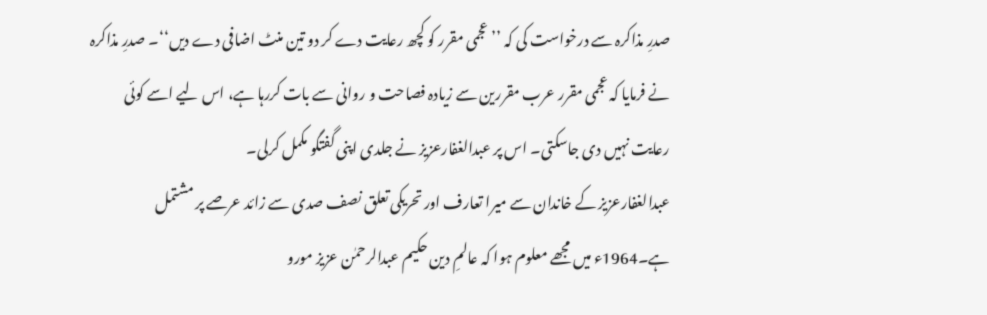صدرِ مذاکرہ سے درخواست کی کہ ’’عجمی مقرر کو کچھ رعایت دے کر دو تین منٹ اضافی دے دیں‘‘۔ صدرِ مذاکرہ نے فرمایا کہ عجمی مقرر عرب مقررین سے زیادہ فصاحت و روانی سے بات کررہا ہے، اس لیے اسے کوئی رعایت نہیں دی جاسکتی۔ اس پر عبدالغفارعزیز نے جلدی اپنی گفتگو مکمل کرلی۔
عبدالغفارعزیز کے خاندان سے میرا تعارف اور تحریکی تعلق نصف صدی سے زائد عرصے پر مشتمل ہے۔1964ء میں مجھے معلوم ہوا کہ عالمِ دین حکیم عبدالرحمٰن عزیز مورو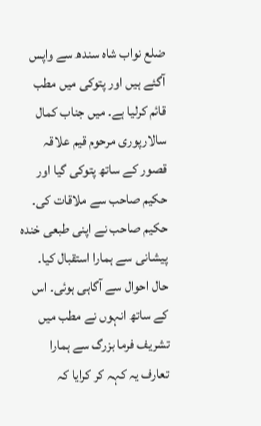ضلع نواب شاہ سندھ سے واپس آگئے ہیں اور پتوکی میں مطب قائم کرلیا ہے۔ میں جناب کمال سالارپوری مرحوم قیم علاقہ قصور کے ساتھ پتوکی گیا اور حکیم صاحب سے ملاقات کی۔ حکیم صاحب نے اپنی طبعی خندہ پیشانی سے ہمارا استقبال کیا۔ حال احوال سے آگاہی ہوئی۔ اس کے ساتھ انہوں نے مطب میں تشریف فرما بزرگ سے ہمارا تعارف یہ کہہ کر کرایا کہ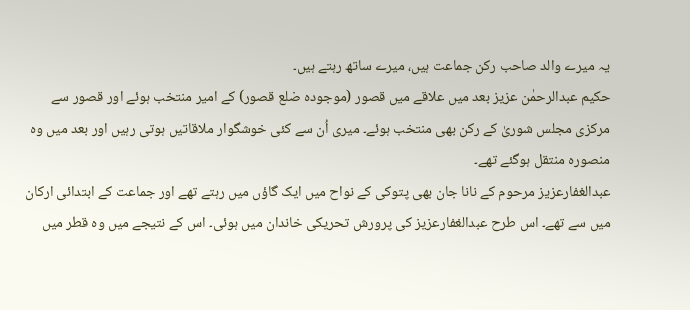یہ میرے والد صاحب رکن جماعت ہیں، میرے ساتھ رہتے ہیں۔
حکیم عبدالرحمٰن عزیز بعد میں علاقے میں قصور (موجودہ ضلع قصور) کے امیر منتخب ہوئے اور قصور سے مرکزی مجلس شوریٰ کے رکن بھی منتخب ہوئے۔ میری اُن سے کئی خوشگوار ملاقاتیں ہوتی رہیں اور بعد میں وہ منصورہ منتقل ہوگئے تھے۔
عبدالغفارعزیز مرحوم کے نانا جان بھی پتوکی کے نواح میں ایک گاؤں میں رہتے تھے اور جماعت کے ابتدائی ارکان میں سے تھے۔ اس طرح عبدالغفارعزیز کی پرورش تحریکی خاندان میں ہوئی۔ اس کے نتیجے میں وہ قطر میں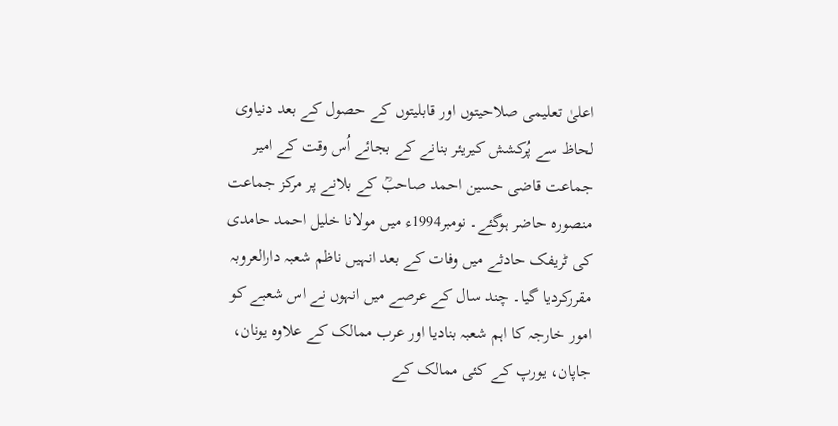اعلیٰ تعلیمی صلاحیتوں اور قابلیتوں کے حصول کے بعد دنیاوی لحاظ سے پُرکشش کیریئر بنانے کے بجائے اُس وقت کے امیر جماعت قاضی حسین احمد صاحبؒ کے بلانے پر مرکز جماعت منصورہ حاضر ہوگئے۔ نومبر1994ء میں مولانا خلیل احمد حامدی کی ٹریفک حادثے میں وفات کے بعد انہیں ناظم شعبہ دارالعروبہ مقررکردیا گیا۔ چند سال کے عرصے میں انہوں نے اس شعبے کو امور خارجہ کا اہم شعبہ بنادیا اور عرب ممالک کے علاوہ یونان، جاپان، یورپ کے کئی ممالک کے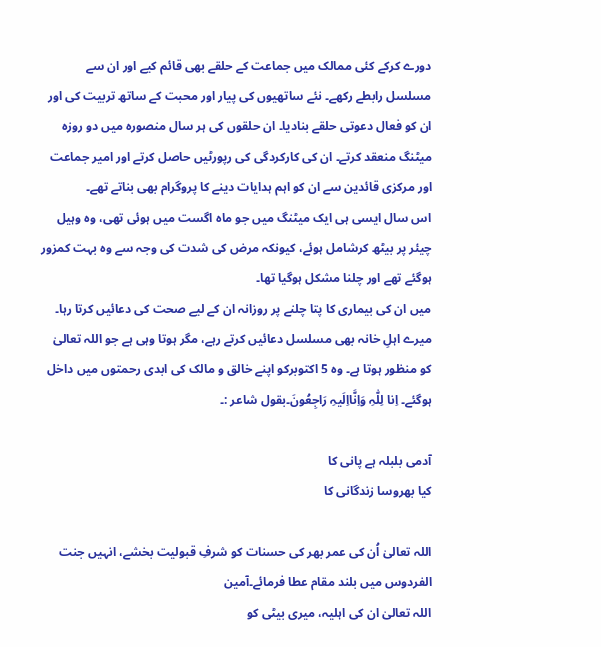دورے کرکے کئی ممالک میں جماعت کے حلقے بھی قائم کیے اور ان سے مسلسل رابطے رکھے۔ نئے ساتھیوں کی پیار اور محبت کے ساتھ تربیت کی اور ان کو فعال دعوتی حلقے بنادیا۔ ان حلقوں کی ہر سال منصورہ میں دو روزہ میٹنگ منعقد کرتے۔ ان کی کارکردگی کی رپورٹیں حاصل کرتے اور امیر جماعت اور مرکزی قائدین سے ان کو اہم ہدایات دینے کا پروگرام بھی بناتے تھے۔
اس سال ایسی ہی ایک میٹنگ میں جو ماہ اگست میں ہوئی تھی، وہ وہیل چیئر پر بیٹھ کرشامل ہوئے، کیونکہ مرض کی شدت کی وجہ سے وہ بہت کمزور ہوگئے تھے اور چلنا مشکل ہوگیا تھا۔
میں ان کی بیماری کا پتا چلنے پر روزانہ ان کے لیے صحت کی دعائیں کرتا رہا۔ میرے اہلِ خانہ بھی مسلسل دعائیں کرتے رہے، مگر ہوتا وہی ہے جو اللہ تعالیٰ کو منظور ہوتا ہے۔ وہ 5 اکتوبرکو اپنے خالق و مالک کی ابدی رحمتوں میں داخل ہوگئے۔ اِنا لِلّٰہِ وَاِنَّااِلَیہِ رَاجِعُونَ۔بقول شاعر :۔

آدمی بلبلہ ہے پانی کا
کیا بھروسا زندگانی کا

اللہ تعالیٰ اُن کی عمر بھر کی حسنات کو شرفِ قبولیت بخشے، انہیں جنت الفردوس میں بلند مقام عطا فرمائے۔آمین
اللہ تعالیٰ ان کی اہلیہ، میری بیٹی کو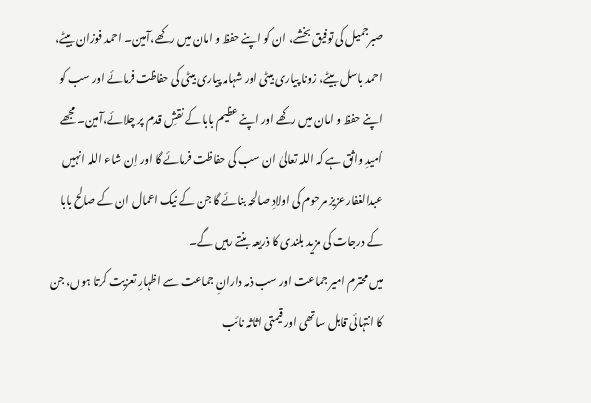صبرجمیل کی توفیق بخشے، ان کو اپنے حفظ و امان میں رکھے،آمین۔ احمد فوزان بیٹے، احمد باسل بیٹے، زونا پیاری بیٹی اور شہامہ پیاری بیٹی کی حفاظت فرمائے اور سب کو اپنے حفظ و امان میں رکھے اور اپنے عظیم بابا کے نقشِ قدم پر چلائے،آمین۔ مجھے اُمیدِ واثق ہے کہ اللہ تعالیٰ ان سب کی حفاظت فرمائے گا اور اِن شاء اللہ انہیں عبدالغفارعزیز مرحوم کی اولادِ صالحہ بنائے گا جن کے نیک اعمال ان کے صالح بابا کے درجات کی مزید بلندی کا ذریعہ بنتے رہیں گے۔
میں محترم امیر جماعت اور سب ذمہ دارانِ جماعت سے اظہارِ تعزیت کرتا ہوں، جن کا انتہائی قابل ساتھی اور قیمتی اثاثہ نائب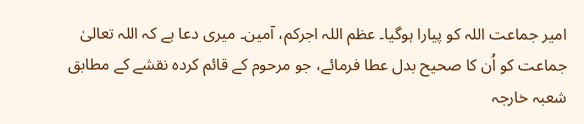امیر جماعت اللہ کو پیارا ہوگیا۔ عظم اللہ اجرکم، آمین۔ میری دعا ہے کہ اللہ تعالیٰ جماعت کو اُن کا صحیح بدل عطا فرمائے، جو مرحوم کے قائم کردہ نقشے کے مطابق شعبہ خارجہ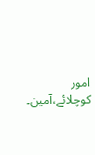امور کوچلائے،آمین۔